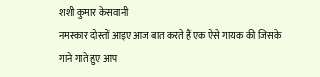शशी कुमार केसवानी
नमस्कार दोस्तों आइए आज बात करते हैं एक ऐसे गायक की जिसके गाने गाते हुए आप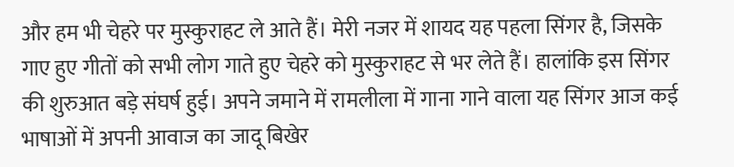और हम भी चेहरे पर मुस्कुराहट ले आते हैं। मेरी नजर में शायद यह पहला सिंगर है, जिसके गाए हुए गीतों को सभी लोग गाते हुए चेहरे को मुस्कुराहट से भर लेते हैं। हालांकि इस सिंगर की शुरुआत बड़े संघर्ष हुई। अपने जमाने में रामलीला में गाना गाने वाला यह सिंगर आज कई भाषाओं में अपनी आवाज का जादू बिखेर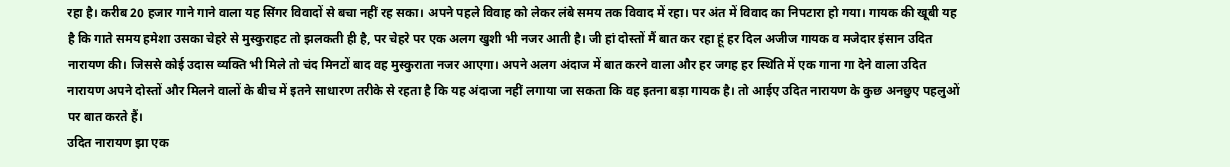रहा है। करीब 20 हजार गाने गाने वाला यह सिंगर विवादों से बचा नहीं रह सका। अपने पहले विवाह को लेकर लंबे समय तक विवाद में रहा। पर अंत में विवाद का निपटारा हो गया। गायक की खूबी यह है कि गाते समय हमेशा उसका चेहरे से मुस्कुराहट तो झलकती ही है, पर चेहरे पर एक अलग खुशी भी नजर आती है। जी हां दोस्तों मैं बात कर रहा हूं हर दिल अजीज गायक व मजेदार इंसान उदित नारायण की। जिससे कोई उदास व्यक्ति भी मिले तो चंद मिनटों बाद वह मुस्कुराता नजर आएगा। अपने अलग अंदाज में बात करने वाला और हर जगह हर स्थिति में एक गाना गा देने वाला उदित नारायण अपने दोस्तों और मिलने वालों के बीच में इतने साधारण तरीके से रहता है कि यह अंदाजा नहीं लगाया जा सकता कि वह इतना बड़ा गायक है। तो आईए उदित नारायण के कुछ अनछुए पहलुओं पर बात करते हैं।
उदित नारायण झा एक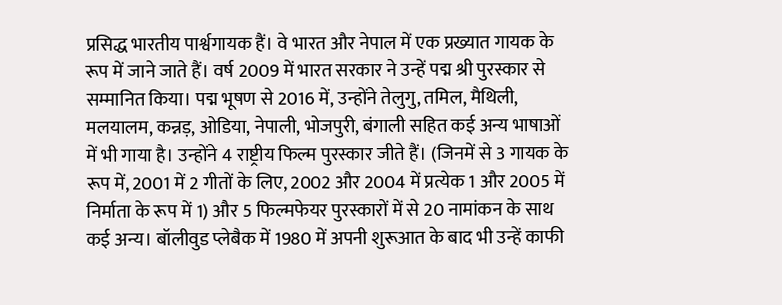प्रसिद्ध भारतीय पार्श्वगायक हैं। वे भारत और नेपाल में एक प्रख्यात गायक के रूप में जाने जाते हैं। वर्ष 2009 में भारत सरकार ने उन्हें पद्म श्री पुरस्कार से सम्मानित किया। पद्म भूषण से 2016 में, उन्होंने तेलुगु, तमिल, मैथिली, मलयालम, कन्नड़, ओडिया, नेपाली, भोजपुरी, बंगाली सहित कई अन्य भाषाओं में भी गाया है। उन्होंने 4 राष्ट्रीय फिल्म पुरस्कार जीते हैं। (जिनमें से 3 गायक के रूप में, 2001 में 2 गीतों के लिए, 2002 और 2004 में प्रत्येक 1 और 2005 में निर्माता के रूप में 1) और 5 फिल्मफेयर पुरस्कारों में से 20 नामांकन के साथ कई अन्य। बॉलीवुड प्लेबैक में 1980 में अपनी शुरूआत के बाद भी उन्हें काफी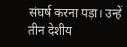संघर्ष करना पड़ा। उन्हें तीन देशीय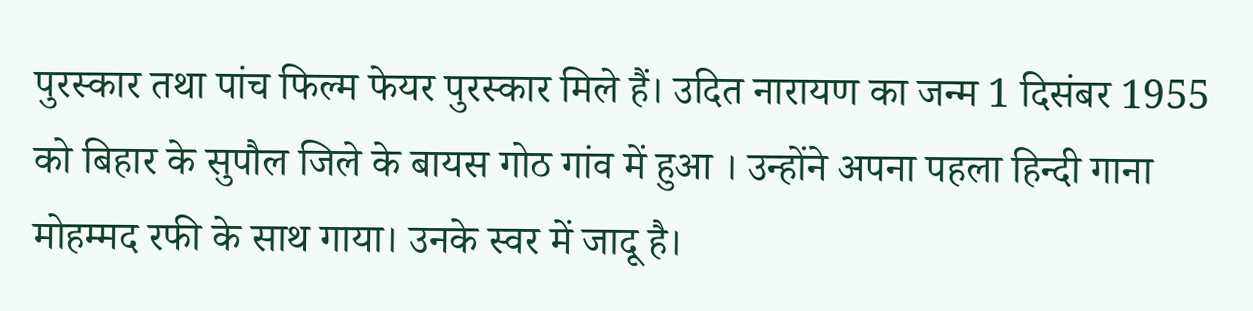पुरस्कार तथा पांच फिल्म फेयर पुरस्कार मिले हैं। उदित नारायण का जन्म 1 दिसंबर 1955 को बिहार के सुपौल जिले के बायस गोठ गांव में हुआ । उन्होंने अपना पहला हिन्दी गाना मोहम्मद रफी के साथ गाया। उनके स्वर में जादू है।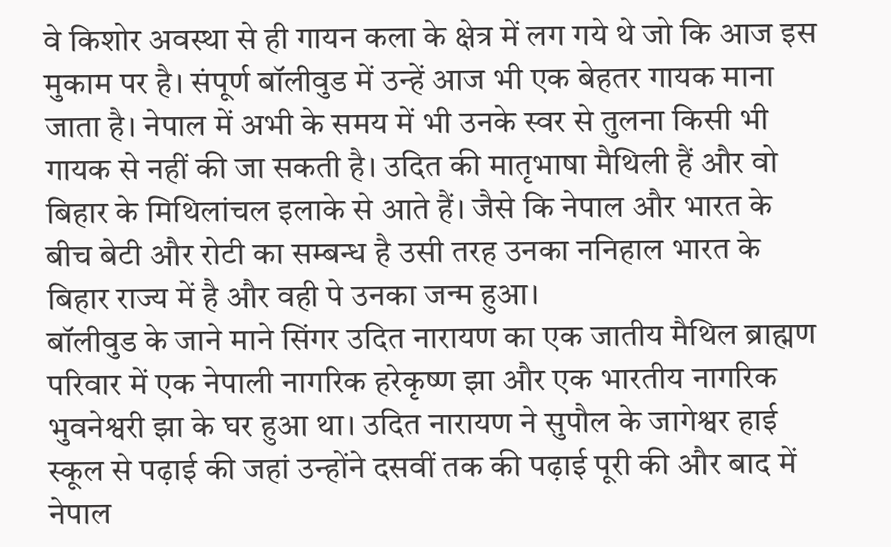वे किशोर अवस्था से ही गायन कला के क्षेत्र में लग गये थे जो कि आज इस मुकाम पर है। संपूर्ण बॉलीवुड में उन्हें आज भी एक बेहतर गायक माना जाता है। नेपाल में अभी के समय में भी उनके स्वर से तुलना किसी भी गायक से नहीं की जा सकती है। उदित की मातृभाषा मैथिली हैं और वो बिहार के मिथिलांचल इलाके से आते हैं। जैसे कि नेपाल और भारत के बीच बेटी और रोटी का सम्बन्ध है उसी तरह उनका ननिहाल भारत के बिहार राज्य में है और वही पे उनका जन्म हुआ।
बॉलीवुड के जाने माने सिंगर उदित नारायण का एक जातीय मैथिल ब्राह्मण परिवार में एक नेपाली नागरिक हरेकृष्ण झा और एक भारतीय नागरिक भुवनेश्वरी झा के घर हुआ था। उदित नारायण ने सुपौल के जागेश्वर हाई स्कूल से पढ़ाई की जहां उन्होंने दसवीं तक की पढ़ाई पूरी की और बाद में नेपाल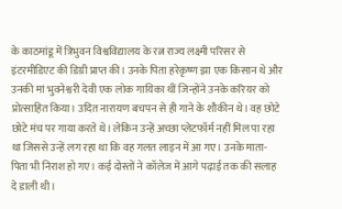के काठमांडू में त्रिभुवन विश्वविद्यालय के रत्न राज्य लक्ष्मी परिसर से इंटरमीडिएट की डिग्री प्राप्त की। उनके पिता हरेकृष्ण झा एक किसान थे और उनकी मां भुवनेश्वरी देवी एक लोक गायिका थीं जिन्होंने उनके करियर को प्रोत्साहित किया। उदित नारायण बचपन से ही गाने के शौकीन थे। वह छोटे छोटे मंच पर गाया करते थे। लेकिन उन्हें अच्छा प्लेटफॉर्म नहीं मिल पा रहा था जिससे उन्हें लग रहा था कि वह गलत लाइन में आ गए। उनके माता-पिता भी निराश हो गए। कई दोस्तों ने कॉलेज में आगे पढ़ाई तक की सलाह दे डाली थी।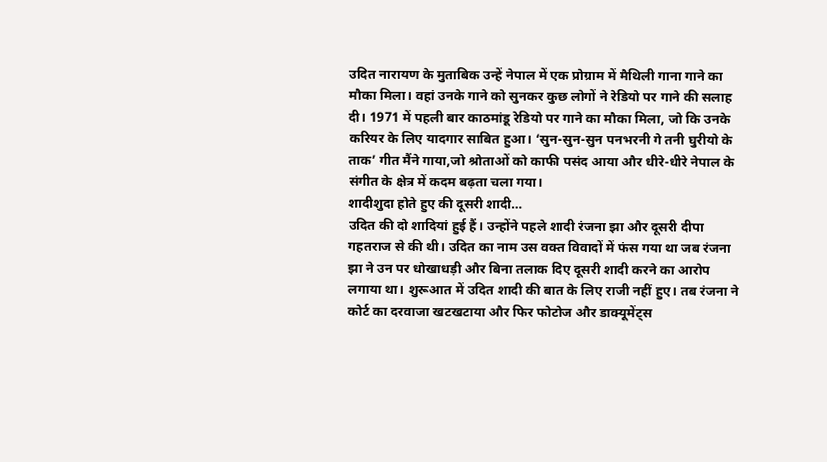उदित नारायण के मुताबिक उन्हें नेपाल में एक प्रोग्राम में मैथिली गाना गाने का मौका मिला। वहां उनके गाने को सुनकर कुछ लोगों ने रेडियो पर गाने की सलाह दी। 1971 में पहली बार काठमांडू रेडियो पर गाने का मौका मिला, जो कि उनके करियर के लिए यादगार साबित हुआ। ‘सुन-सुन-सुन पनभरनी गे तनी घुरीयो के ताक’ गीत मैंने गाया,जो श्रोताओं को काफी पसंद आया और धीरे-धीरे नेपाल के संगीत के क्षेत्र में कदम बढ़ता चला गया।
शादीशुदा होते हुए की दूसरी शादी…
उदित की दो शादियां हुई हैं। उन्होंने पहले शादी रंजना झा और दूसरी दीपा गहतराज से की थी। उदित का नाम उस वक्त विवादों में फंस गया था जब रंजना झा ने उन पर धोखाधड़ी और बिना तलाक दिए दूसरी शादी करने का आरोप लगाया था। शुरूआत में उदित शादी की बात के लिए राजी नहीं हुए। तब रंजना ने कोर्ट का दरवाजा खटखटाया और फिर फोटोज और डाक्यूमेंट्स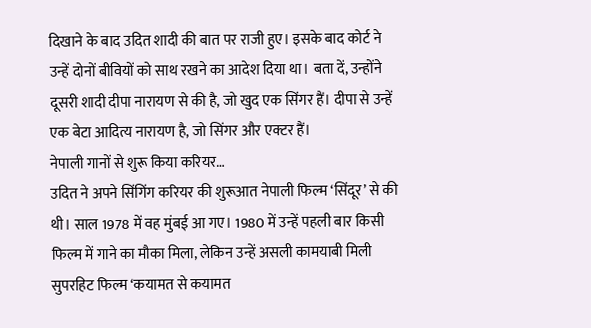दिखाने के बाद उदित शादी की बात पर राजी हुए। इसके बाद कोर्ट ने उन्हें दोनों बीवियों को साथ रखने का आदेश दिया था। बता दें, उन्होंने दूसरी शादी दीपा नारायण से की है, जो खुद एक सिंगर हैं। दीपा से उन्हें एक बेटा आदित्य नारायण है, जो सिंगर और एक्टर हैं।
नेपाली गानों से शुरू किया करियर…
उदित ने अपने सिंगिंग करियर की शुरूआत नेपाली फिल्म ‘सिंदूर’ से की थी। साल 1978 में वह मुंबई आ गए। 1980 में उन्हें पहली बार किसी फिल्म में गाने का मौका मिला, लेकिन उन्हें असली कामयाबी मिली सुपरहिट फिल्म ‘कयामत से कयामत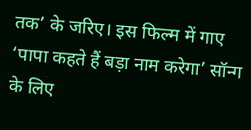तक’ के जरिए। इस फिल्म में गाए ‘पापा कहते हैं बड़ा नाम करेगा’ सॉन्ग के लिए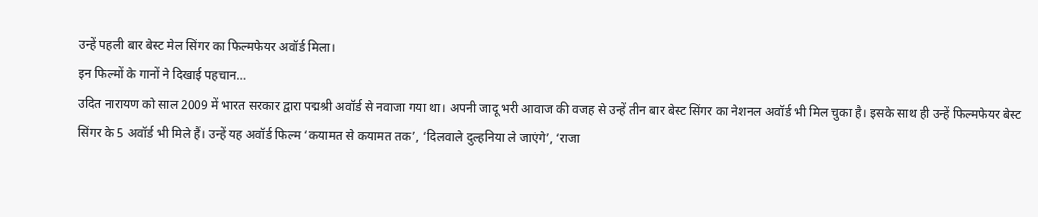उन्हें पहली बार बेस्ट मेल सिंगर का फिल्मफेयर अवॉर्ड मिला।
इन फिल्मों के गानों ने दिखाई पहचान…
उदित नारायण को साल 2009 में भारत सरकार द्वारा पद्मश्री अवॉर्ड से नवाजा गया था। अपनी जादू भरी आवाज की वजह से उन्हें तीन बार बेस्ट सिंगर का नेशनल अवॉर्ड भी मिल चुका है। इसके साथ ही उन्हें फिल्मफेयर बेस्ट सिंगर के 5 अवॉर्ड भी मिले हैं। उन्हें यह अवॉर्ड फिल्म ‘कयामत से कयामत तक’, ‘दिलवाले दुल्हनिया ले जाएंगे’, ‘राजा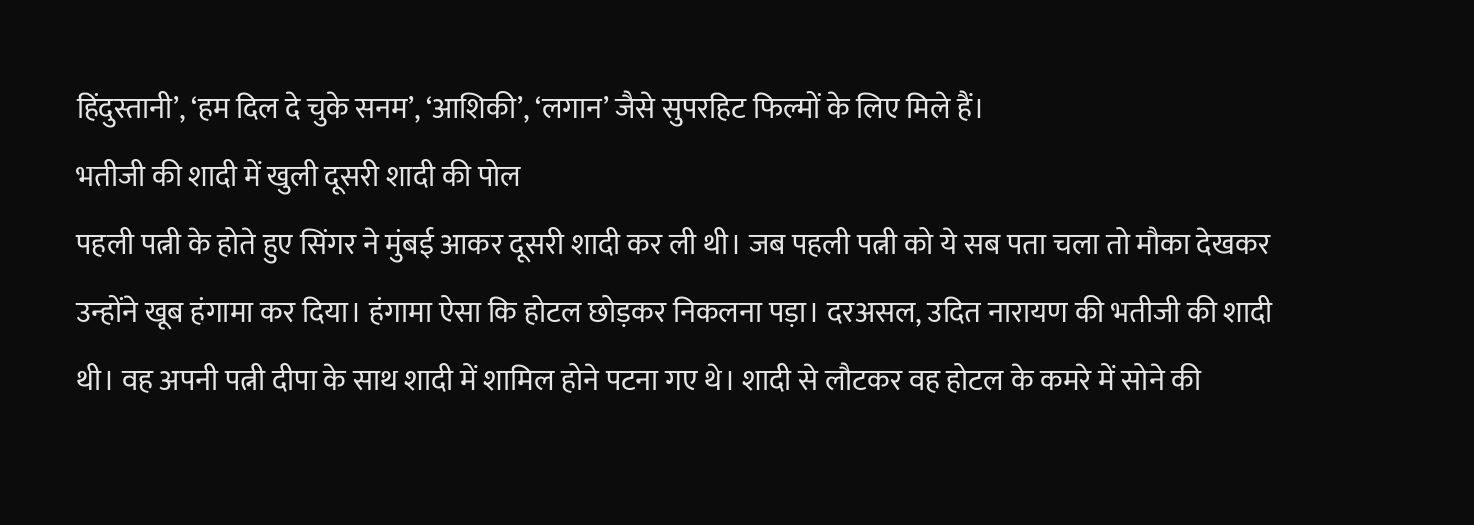हिंदुस्तानी’, ‘हम दिल दे चुके सनम’, ‘आशिकी’, ‘लगान’ जैसे सुपरहिट फिल्मों के लिए मिले हैं।
भतीजी की शादी में खुली दूसरी शादी की पोल
पहली पत्नी के होते हुए सिंगर ने मुंबई आकर दूसरी शादी कर ली थी। जब पहली पत्नी को ये सब पता चला तो मौका देखकर उन्होंने खूब हंगामा कर दिया। हंगामा ऐसा कि होटल छोड़कर निकलना पड़ा। दरअसल, उदित नारायण की भतीजी की शादी थी। वह अपनी पत्नी दीपा के साथ शादी में शामिल होने पटना गए थे। शादी से लौटकर वह होटल के कमरे में सोने की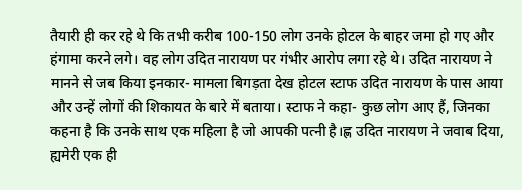तैयारी ही कर रहे थे कि तभी करीब 100-150 लोग उनके होटल के बाहर जमा हो गए और हंगामा करने लगे। वह लोग उदित नारायण पर गंभीर आरोप लगा रहे थे। उदित नारायण ने मानने से जब किया इनकार- मामला बिगड़ता देख होटल स्टाफ उदित नारायण के पास आया और उन्हें लोगों की शिकायत के बारे में बताया। स्टाफ ने कहा- कुछ लोग आए हैं, जिनका कहना है कि उनके साथ एक महिला है जो आपकी पत्नी है।ह्ण उदित नारायण ने जवाब दिया, ह्यमेरी एक ही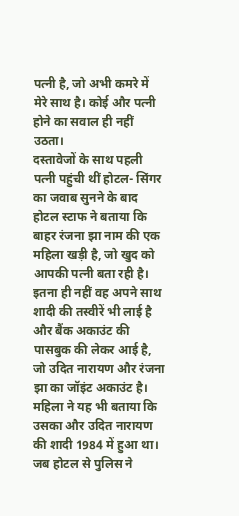पत्नी है, जो अभी कमरे में मेरे साथ है। कोई और पत्नी होने का सवाल ही नहीं उठता।
दस्तावेजों के साथ पहली पत्नी पहुंची थीं होटल- सिंगर का जवाब सुनने के बाद होटल स्टाफ ने बताया कि बाहर रंजना झा नाम की एक महिला खड़ी है, जो खुद को आपकी पत्नी बता रही है। इतना ही नहीं वह अपने साथ शादी की तस्वीरें भी लाई है और बैंक अकाउंट की पासबुक की लेकर आई है, जो उदित नारायण और रंजना झा का जॉइंट अकाउंट है। महिला ने यह भी बताया कि उसका और उदित नारायण की शादी 1984 में हुआ था। जब होटल से पुलिस ने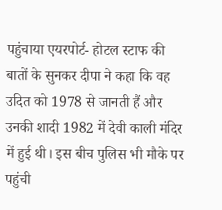पहुंचाया एयरपोर्ट- होटल स्टाफ की बातों के सुनकर दीपा ने कहा कि वह उदित को 1978 से जानती हैं और उनकी शादी 1982 में देवी काली मंदिर में हुई थी। इस बीच पुलिस भी मौके पर पहुंची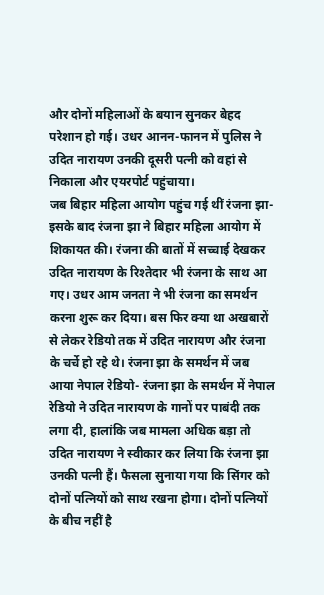और दोनों महिलाओं के बयान सुनकर बेहद परेशान हो गई। उधर आनन-फानन में पुलिस ने उदित नारायण उनकी दूसरी पत्नी को वहां से निकाला और एयरपोर्ट पहुंचाया।
जब बिहार महिला आयोग पहुंच गई थीं रंजना झा- इसके बाद रंजना झा ने बिहार महिला आयोग में शिकायत की। रंजना की बातों में सच्चाई देखकर उदित नारायण के रिश्तेदार भी रंजना के साथ आ गए। उधर आम जनता ने भी रंजना का समर्थन करना शुरू कर दिया। बस फिर क्या था अखबारों से लेकर रेडियो तक में उदित नारायण और रंजना के चर्चे हो रहे थे। रंजना झा के समर्थन में जब आया नेपाल रेडियो- रंजना झा के समर्थन में नेपाल रेडियो ने उदित नारायण के गानों पर पाबंदी तक लगा दी, हालांकि जब मामला अधिक बड़ा तो उदित नारायण ने स्वीकार कर लिया कि रंजना झा उनकी पत्नी हैं। फैसला सुनाया गया कि सिंगर को दोनों पत्नियों को साथ रखना होगा। दोनों पत्नियों के बीच नहीं है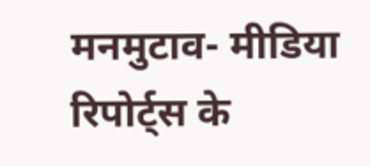मनमुटाव- मीडिया रिपोर्ट्स के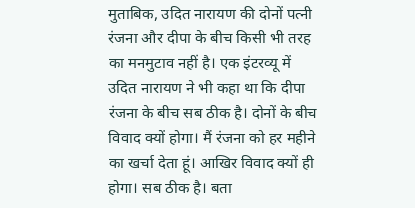मुताबिक, उदित नारायण की दोनों पत्नी रंजना और दीपा के बीच किसी भी तरह का मनमुटाव नहीं है। एक इंटरव्यू में उदित नारायण ने भी कहा था कि दीपा रंजना के बीच सब ठीक है। दोनों के बीच विवाद क्यों होगा। मैं रंजना को हर महीने का खर्चा देता हूं। आखिर विवाद क्यों ही होगा। सब ठीक है। बता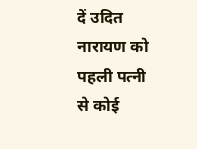दें उदित नारायण को पहली पत्नी से कोई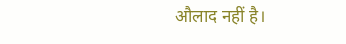औलाद नहीं है।